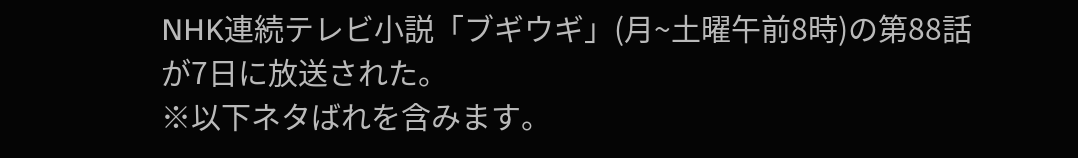NHK連続テレビ小説「ブギウギ」(月~土曜午前8時)の第88話が7日に放送された。
※以下ネタばれを含みます。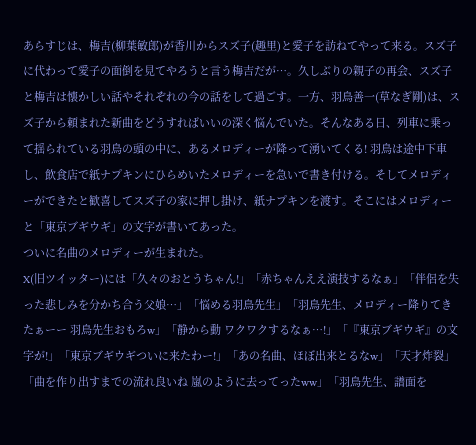あらすじは、梅吉(柳葉敏郎)が香川からスズ子(趣里)と愛子を訪ねてやって来る。スズ子に代わって愛子の面倒を見てやろうと言う梅吉だが…。久しぶりの親子の再会、スズ子と梅吉は懐かしい話やそれぞれの今の話をして過ごす。一方、羽鳥善一(草なぎ剛)は、スズ子から頼まれた新曲をどうすればいいの深く悩んでいた。そんなある日、列車に乗って揺られている羽鳥の頭の中に、あるメロディーが降って湧いてくる! 羽鳥は途中下車し、飲食店で紙ナプキンにひらめいたメロディーを急いで書き付ける。そしてメロディーができたと歓喜してスズ子の家に押し掛け、紙ナプキンを渡す。そこにはメロディーと「東京ブギウギ」の文字が書いてあった。
ついに名曲のメロディーが生まれた。
X(旧ツイッター)には「久々のおとうちゃん!」「赤ちゃんええ演技するなぁ」「伴侶を失った悲しみを分かち合う父娘…」「悩める羽鳥先生」「羽鳥先生、メロディー降りてきたぁーー 羽鳥先生おもろw」「静から動 ワクワクするなぁ…!」「『東京ブギウギ』の文字が!」「東京ブギウギついに来たわー!」「あの名曲、ほぼ出来とるなw」「天才炸裂」「曲を作り出すまでの流れ良いね 嵐のように去ってったww」「羽鳥先生、譜面を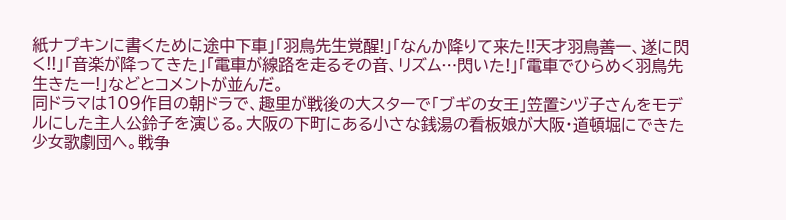紙ナプキンに書くために途中下車」「羽鳥先生覚醒!」「なんか降りて来た!!天才羽鳥善一、遂に閃く!!」「音楽が降ってきた」「電車が線路を走るその音、リズム…閃いた!」「電車でひらめく羽鳥先生きたー!」などとコメントが並んだ。
同ドラマは109作目の朝ドラで、趣里が戦後の大スターで「ブギの女王」笠置シヅ子さんをモデルにした主人公鈴子を演じる。大阪の下町にある小さな銭湯の看板娘が大阪・道頓堀にできた少女歌劇団へ。戦争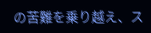の苦難を乗り越え、ス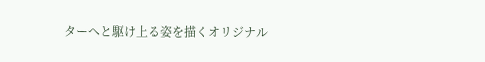ターへと駆け上る姿を描くオリジナル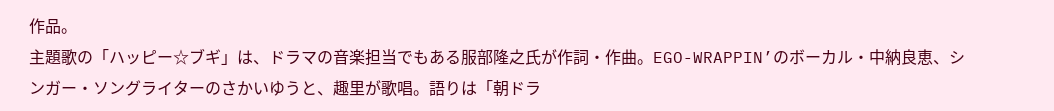作品。
主題歌の「ハッピー☆ブギ」は、ドラマの音楽担当でもある服部隆之氏が作詞・作曲。EGO-WRAPPIN’のボーカル・中納良恵、シンガー・ソングライターのさかいゆうと、趣里が歌唱。語りは「朝ドラ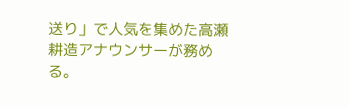送り」で人気を集めた高瀬耕造アナウンサーが務める。